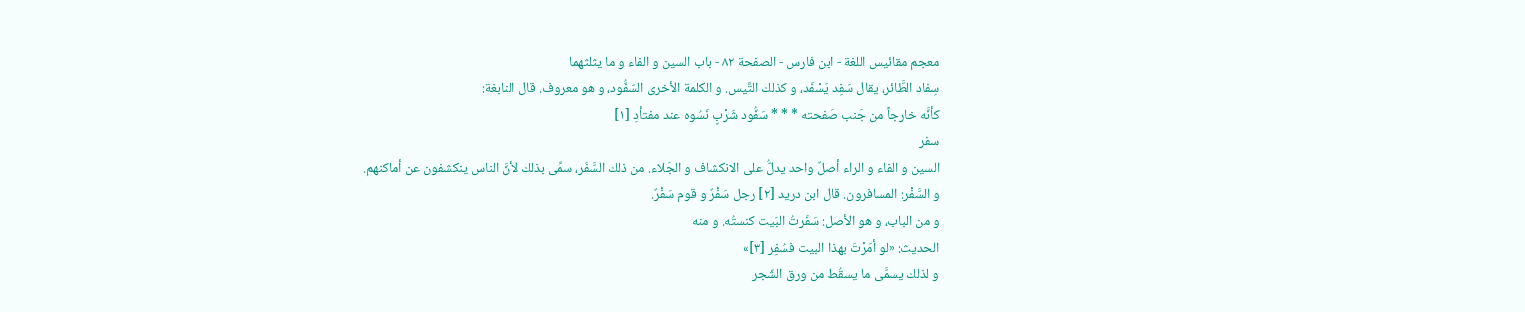معجم مقائيس اللغة - ابن فارس - الصفحة ٨٢ - باب السين و الفاء و ما يثلثهما
سِفاد الطَّائر، يقال سَفِد يَسْفَد، و كذلك التَّيس. و الكلمة الأخرى السّفُّود، و هو معروف. قال النابغة:
كأنَّه خارجاً من جَنب صَفحته * * * سَفُّود شَرْبٍ نَسُوه عند مفتأدِ [١]
سفر
السين و الفاء و الراء أصلٌ واحد يدلُّ على الانكشاف و الجَلاء. من ذلك السَّفَر، سمِّى بذلك لأنَّ الناس ينكشفون عن أماكنهم.
و السَّفْر: المسافرون. قال ابن دريد [٢] رجل سَفْرٌ و قوم سَفْرٌ.
و من الباب، و هو الأصل: سَفَرتُ البَيت كنستُه. و منه
الحديث: «لو أمَرْتَ بهذا البيت فسُفِر [٣]»
و لذلك يسمَّى ما يسقُط من ورق الشّجر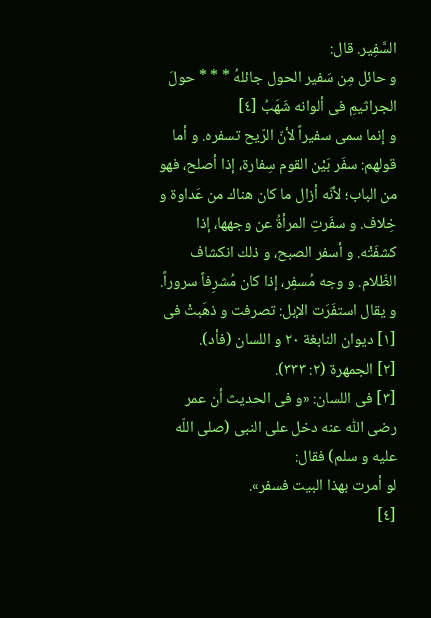السَّفِير. قال:
و حائل مِن سَفير الحول جائلهُ * * * حولَ الجراثيمِ فى ألوانه شَهَبُ [٤]
و إنما سمى سفيراً لأنّ الرّيح تسفره. و أما قولهم: سفَر بَيْن القوم سِفارة، إذا أصلح، فهو من الباب؛ لأنّه أزال ما كان هناك من عَداوة و خِلاف. و سفَرتِ المرأةُ عن وجهها، إذا كشفَتْه. و أسفر الصبح، و ذلك انكشاف الظّلام. و وجه مُسفِر، إذا كان مُشرِفاً سروراً. و يقال استفَرَت الإبل: تصرفت و ذهَبتْ فى
[١] ديوان النابغة ٢٠ و اللسان (فأد).
[٢] الجمهرة (٢: ٣٣٣).
[٣] فى اللسان: «و فى الحديث أن عمر رضى اللّٰه عنه دخل على النبى (صلى اللّه عليه و سلم) فقال:
لو أمرت بهذا البيت فسفر».
[٤]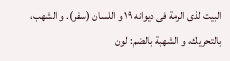البيت لذى الرمة فى ديوانه ١٩ و اللسان (سفر). و الشهب، بالتحريك، و الشهبة بالضم: لون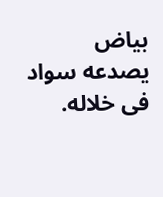بياض يصدعه سواد فى خلاله.